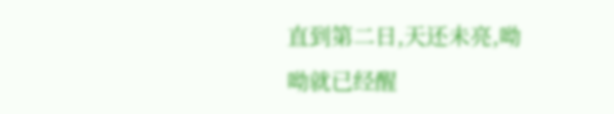直到第二日,天还未亮,呦呦就已经醒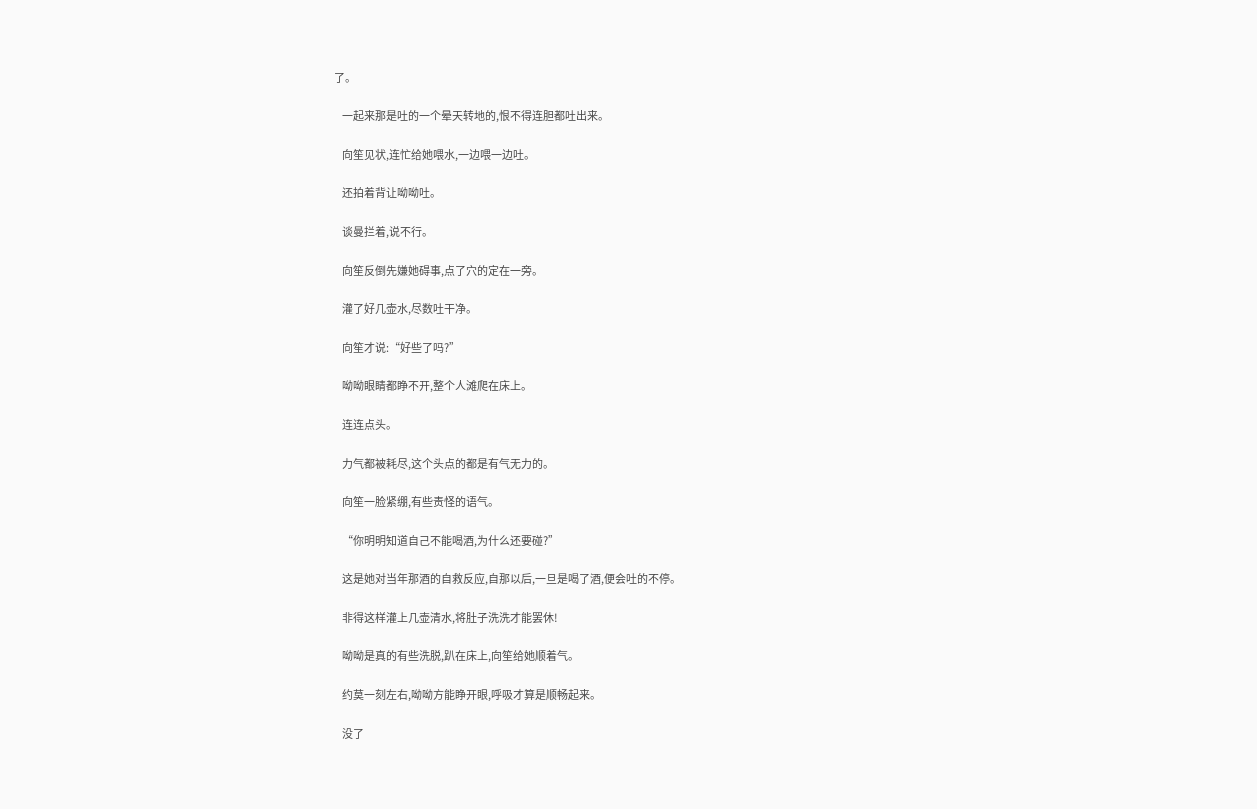了。

    一起来那是吐的一个晕天转地的,恨不得连胆都吐出来。

    向笙见状,连忙给她喂水,一边喂一边吐。

    还拍着背让呦呦吐。

    谈曼拦着,说不行。

    向笙反倒先嫌她碍事,点了穴的定在一旁。

    灌了好几壶水,尽数吐干净。

    向笙才说:“好些了吗?”

    呦呦眼睛都睁不开,整个人滩爬在床上。

    连连点头。

    力气都被耗尽,这个头点的都是有气无力的。

    向笙一脸紧绷,有些责怪的语气。

    “你明明知道自己不能喝酒,为什么还要碰?”

    这是她对当年那酒的自救反应,自那以后,一旦是喝了酒,便会吐的不停。

    非得这样灌上几壶清水,将肚子洗洗才能罢休!

    呦呦是真的有些洗脱,趴在床上,向笙给她顺着气。

    约莫一刻左右,呦呦方能睁开眼,呼吸才算是顺畅起来。

    没了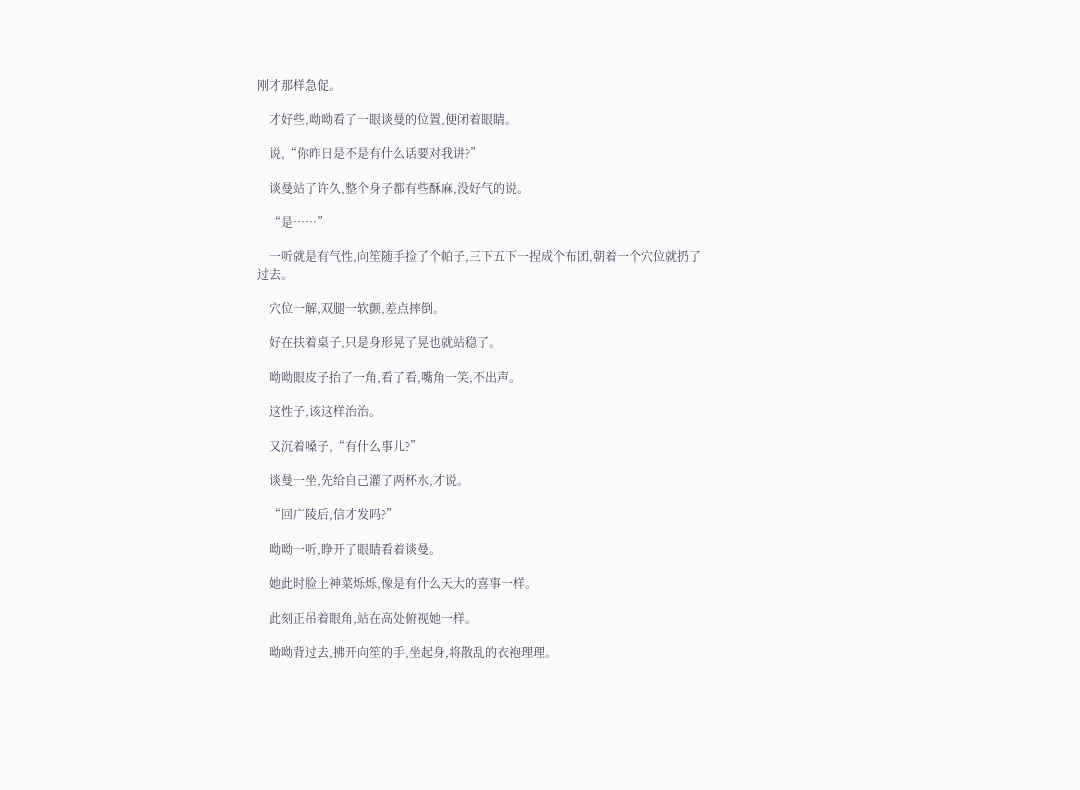刚才那样急促。

    才好些,呦呦看了一眼谈曼的位置,便闭着眼睛。

    说,“你昨日是不是有什么话要对我讲?”

    谈曼站了许久,整个身子都有些酥麻,没好气的说。

    “是……”

    一听就是有气性,向笙随手捡了个帕子,三下五下一捏成个布团,朝着一个穴位就扔了过去。

    穴位一解,双腿一软颤,差点摔倒。

    好在扶着桌子,只是身形晃了晃也就站稳了。

    呦呦眼皮子抬了一角,看了看,嘴角一笑,不出声。

    这性子,该这样治治。

    又沉着嗓子,“有什么事儿?”

    谈曼一坐,先给自己灌了两杯水,才说。

    “回广陵后,信才发吗?”

    呦呦一听,睁开了眼睛看着谈曼。

    她此时脸上神菜烁烁,像是有什么天大的喜事一样。

    此刻正吊着眼角,站在高处俯视她一样。

    呦呦背过去,拂开向笙的手,坐起身,将散乱的衣袍理理。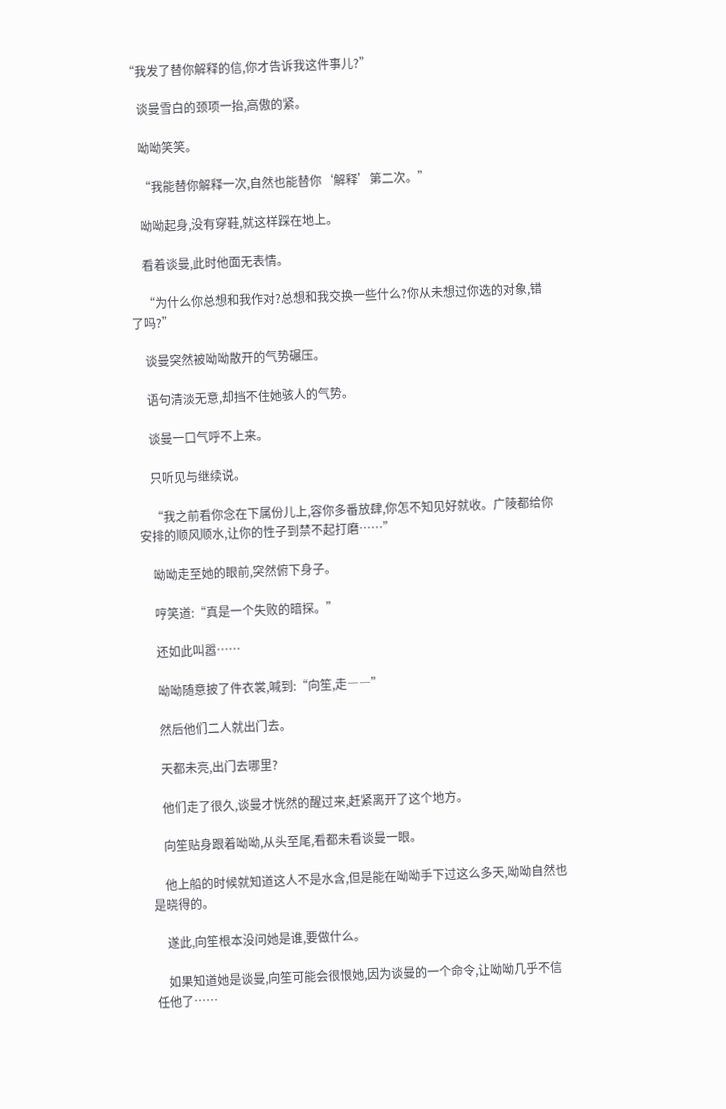“我发了替你解释的信,你才告诉我这件事儿?”

    谈曼雪白的颈项一抬,高傲的紧。

    呦呦笑笑。

    “我能替你解释一次,自然也能替你‘解释’第二次。”

    呦呦起身,没有穿鞋,就这样踩在地上。

    看着谈曼,此时他面无表情。

    “为什么你总想和我作对?总想和我交换一些什么?你从未想过你选的对象,错了吗?”

    谈曼突然被呦呦散开的气势碾压。

    语句清淡无意,却挡不住她骇人的气势。

    谈曼一口气呼不上来。

    只听见与继续说。

    “我之前看你念在下属份儿上,容你多番放肆,你怎不知见好就收。广陵都给你安排的顺风顺水,让你的性子到禁不起打磨……”

    呦呦走至她的眼前,突然俯下身子。

    哼笑道:“真是一个失败的暗探。”

    还如此叫嚣……

    呦呦随意披了件衣裳,喊到:“向笙,走――”

    然后他们二人就出门去。

    天都未亮,出门去哪里?

    他们走了很久,谈曼才恍然的醒过来,赶紧离开了这个地方。

    向笙贴身跟着呦呦,从头至尾,看都未看谈曼一眼。

    他上船的时候就知道这人不是水含,但是能在呦呦手下过这么多天,呦呦自然也是晓得的。

    遂此,向笙根本没问她是谁,要做什么。

    如果知道她是谈曼,向笙可能会很恨她,因为谈曼的一个命令,让呦呦几乎不信任他了……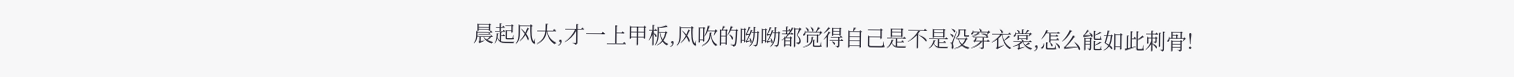晨起风大,才一上甲板,风吹的呦呦都觉得自己是不是没穿衣裳,怎么能如此刺骨!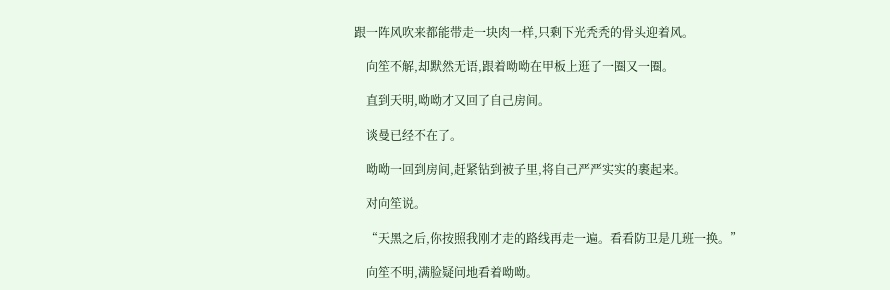跟一阵风吹来都能带走一块肉一样,只剩下光秃秃的骨头迎着风。

    向笙不解,却默然无语,跟着呦呦在甲板上逛了一圈又一圈。

    直到天明,呦呦才又回了自己房间。

    谈曼已经不在了。

    呦呦一回到房间,赶紧钻到被子里,将自己严严实实的裹起来。

    对向笙说。

    “天黑之后,你按照我刚才走的路线再走一遍。看看防卫是几班一换。”

    向笙不明,满脸疑问地看着呦呦。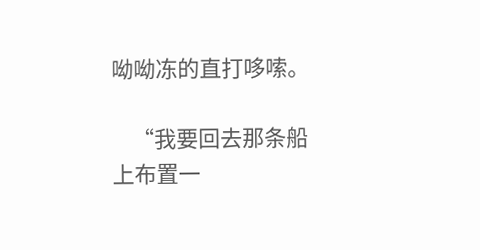呦呦冻的直打哆嗦。

    “我要回去那条船上布置一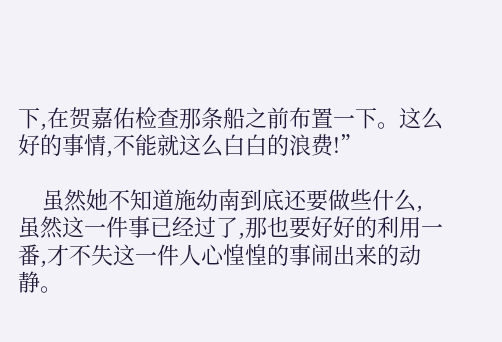下,在贺嘉佑检查那条船之前布置一下。这么好的事情,不能就这么白白的浪费!”

    虽然她不知道施幼南到底还要做些什么,虽然这一件事已经过了,那也要好好的利用一番,才不失这一件人心惶惶的事闹出来的动静。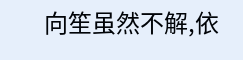向笙虽然不解,依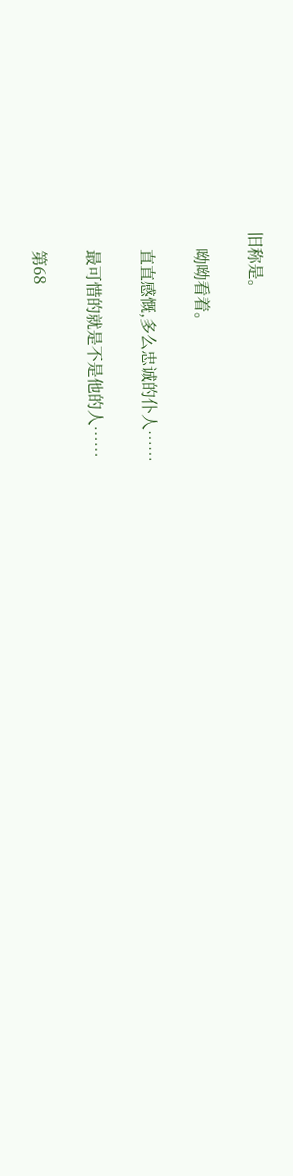旧称是。

    呦呦看着。

    直直感慨,多么忠诚的仆人……

    最可惜的就是不是他的人……

    第68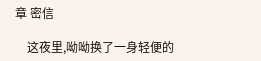章 密信

    这夜里,呦呦换了一身轻便的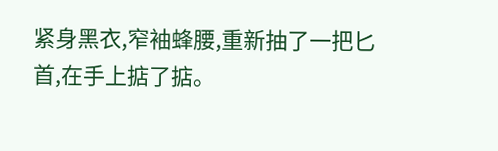紧身黑衣,窄袖蜂腰,重新抽了一把匕首,在手上掂了掂。